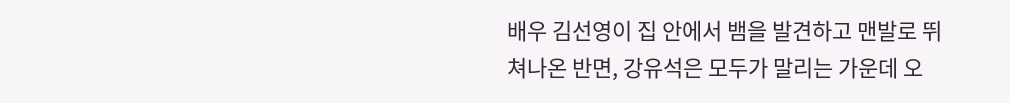배우 김선영이 집 안에서 뱀을 발견하고 맨발로 뛰쳐나온 반면, 강유석은 모두가 말리는 가운데 오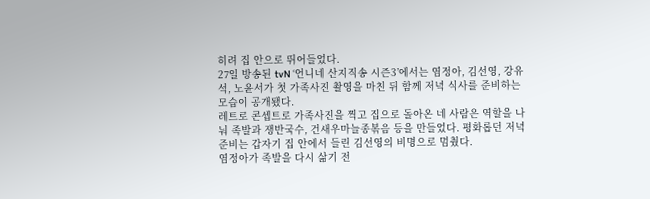히려 집 안으로 뛰어들었다.
27일 방송된 tvN ‘언니네 산지직송 시즌3’에서는 염정아, 김선영, 강유석, 노윤서가 첫 가족사진 촬영을 마친 뒤 함께 저녁 식사를 준비하는 모습이 공개됐다.
레트로 콘셉트로 가족사진을 찍고 집으로 돌아온 네 사람은 역할을 나눠 족발과 쟁반국수, 건새우마늘종볶음 등을 만들었다. 평화롭던 저녁 준비는 갑자기 집 안에서 들린 김선영의 비명으로 멈췄다.
염정아가 족발을 다시 삶기 전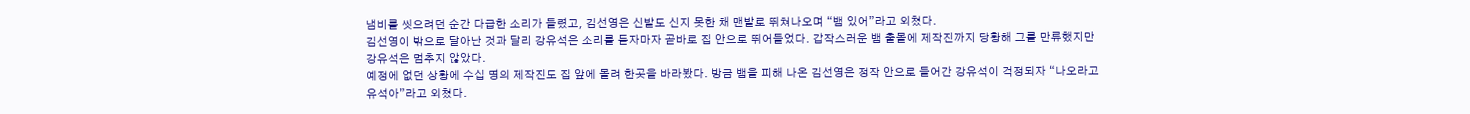냄비를 씻으려던 순간 다급한 소리가 들렸고, 김선영은 신발도 신지 못한 채 맨발로 뛰쳐나오며 “뱀 있어”라고 외쳤다.
김선영이 밖으로 달아난 것과 달리 강유석은 소리를 듣자마자 곧바로 집 안으로 뛰어들었다. 갑작스러운 뱀 출몰에 제작진까지 당황해 그를 만류했지만 강유석은 멈추지 않았다.
예정에 없던 상황에 수십 명의 제작진도 집 앞에 몰려 한곳을 바라봤다. 방금 뱀을 피해 나온 김선영은 정작 안으로 들어간 강유석이 걱정되자 “나오라고 유석아”라고 외쳤다.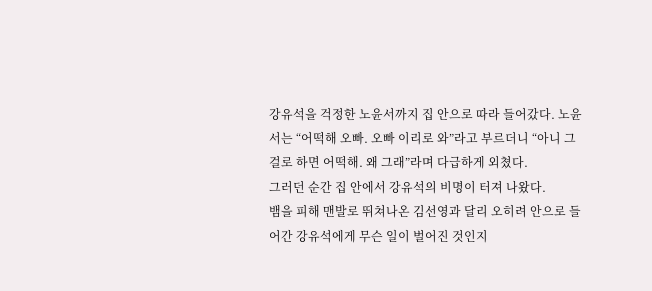강유석을 걱정한 노윤서까지 집 안으로 따라 들어갔다. 노윤서는 “어떡해 오빠. 오빠 이리로 와”라고 부르더니 “아니 그걸로 하면 어떡해. 왜 그래”라며 다급하게 외쳤다.
그러던 순간 집 안에서 강유석의 비명이 터져 나왔다.
뱀을 피해 맨발로 뛰쳐나온 김선영과 달리 오히려 안으로 들어간 강유석에게 무슨 일이 벌어진 것인지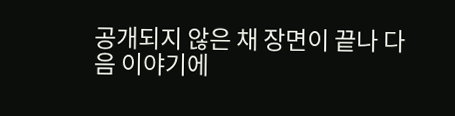공개되지 않은 채 장면이 끝나 다음 이야기에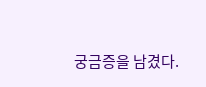궁금증을 남겼다.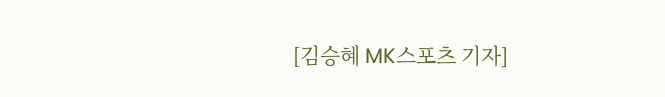[김승혜 MK스포츠 기자]